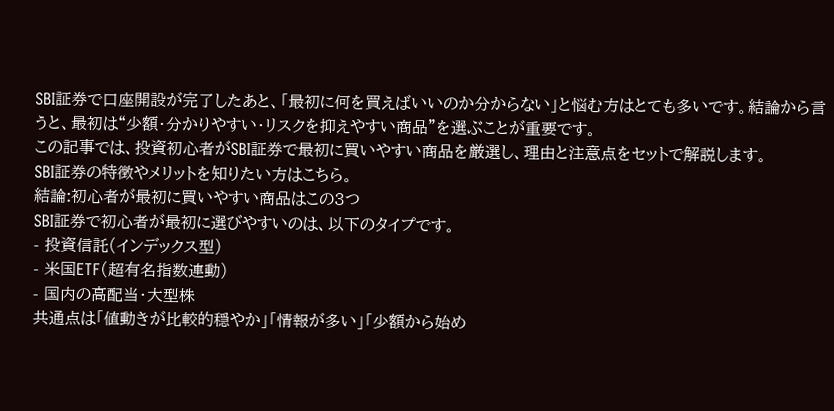SBI証券で口座開設が完了したあと、「最初に何を買えばいいのか分からない」と悩む方はとても多いです。結論から言うと、最初は“少額・分かりやすい・リスクを抑えやすい商品”を選ぶことが重要です。
この記事では、投資初心者がSBI証券で最初に買いやすい商品を厳選し、理由と注意点をセットで解説します。
SBI証券の特徴やメリットを知りたい方はこちら。
結論:初心者が最初に買いやすい商品はこの3つ
SBI証券で初心者が最初に選びやすいのは、以下のタイプです。
- 投資信託(インデックス型)
- 米国ETF(超有名指数連動)
- 国内の高配当・大型株
共通点は「値動きが比較的穏やか」「情報が多い」「少額から始め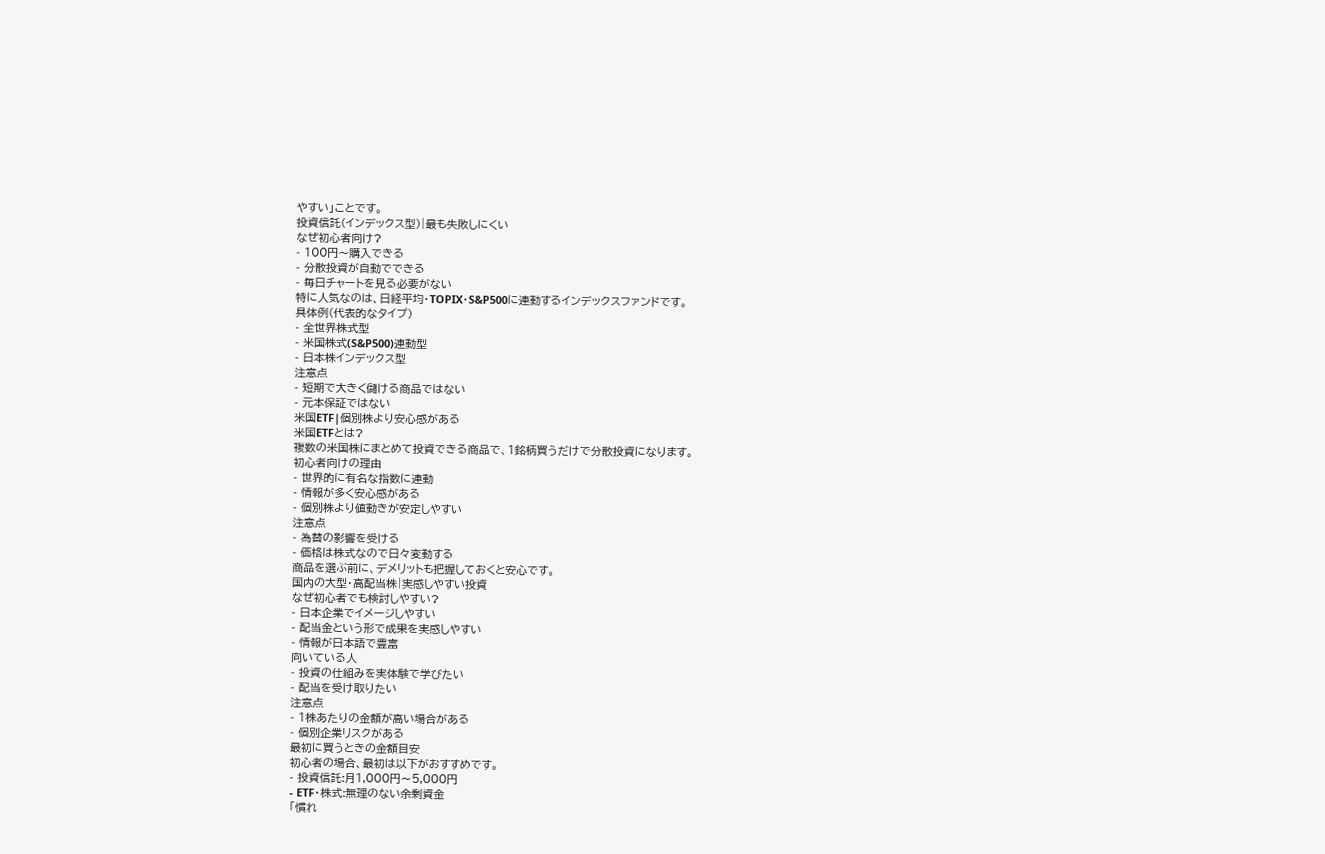やすい」ことです。
投資信託(インデックス型)|最も失敗しにくい
なぜ初心者向け?
- 100円〜購入できる
- 分散投資が自動でできる
- 毎日チャートを見る必要がない
特に人気なのは、日経平均・TOPIX・S&P500に連動するインデックスファンドです。
具体例(代表的なタイプ)
- 全世界株式型
- 米国株式(S&P500)連動型
- 日本株インデックス型
注意点
- 短期で大きく儲ける商品ではない
- 元本保証ではない
米国ETF|個別株より安心感がある
米国ETFとは?
複数の米国株にまとめて投資できる商品で、1銘柄買うだけで分散投資になります。
初心者向けの理由
- 世界的に有名な指数に連動
- 情報が多く安心感がある
- 個別株より値動きが安定しやすい
注意点
- 為替の影響を受ける
- 価格は株式なので日々変動する
商品を選ぶ前に、デメリットも把握しておくと安心です。
国内の大型・高配当株|実感しやすい投資
なぜ初心者でも検討しやすい?
- 日本企業でイメージしやすい
- 配当金という形で成果を実感しやすい
- 情報が日本語で豊富
向いている人
- 投資の仕組みを実体験で学びたい
- 配当を受け取りたい
注意点
- 1株あたりの金額が高い場合がある
- 個別企業リスクがある
最初に買うときの金額目安
初心者の場合、最初は以下がおすすめです。
- 投資信託:月1,000円〜5,000円
- ETF・株式:無理のない余剰資金
「慣れ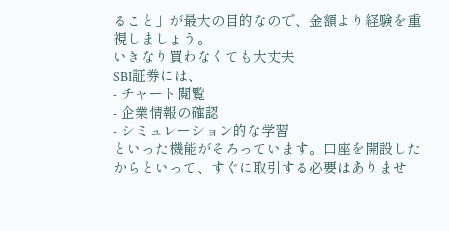ること」が最大の目的なので、金額より経験を重視しましょう。
いきなり買わなくても大丈夫
SBI証券には、
- チャート閲覧
- 企業情報の確認
- シミュレーション的な学習
といった機能がそろっています。口座を開設したからといって、すぐに取引する必要はありませ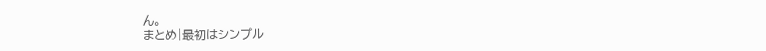ん。
まとめ|最初はシンプル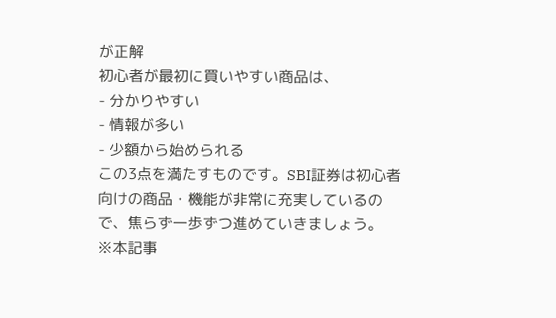が正解
初心者が最初に買いやすい商品は、
- 分かりやすい
- 情報が多い
- 少額から始められる
この3点を満たすものです。SBI証券は初心者向けの商品・機能が非常に充実しているので、焦らず一歩ずつ進めていきましょう。
※本記事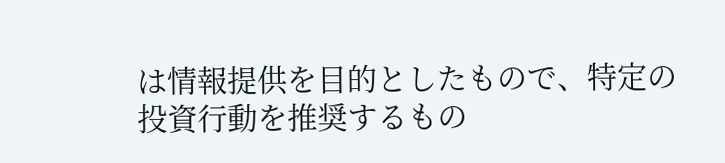は情報提供を目的としたもので、特定の投資行動を推奨するもの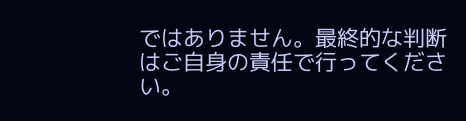ではありません。最終的な判断はご自身の責任で行ってください。